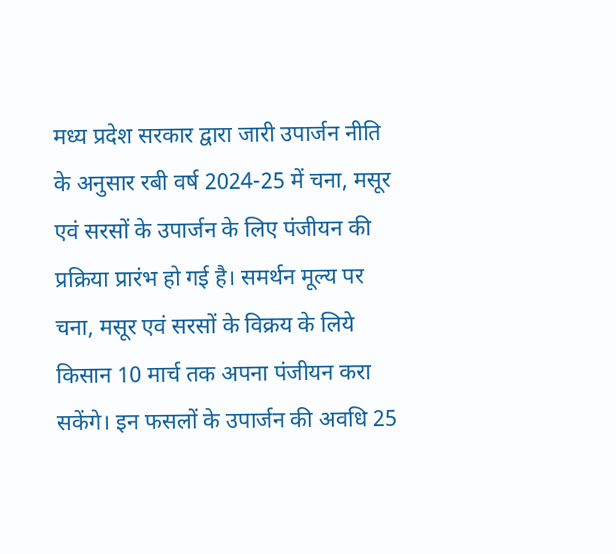मध्य प्रदेश सरकार द्वारा जारी उपार्जन नीति के अनुसार रबी वर्ष 2024-25 में चना, मसूर एवं सरसों के उपार्जन के लिए पंजीयन की प्रक्रिया प्रारंभ हो गई है। समर्थन मूल्य पर चना, मसूर एवं सरसों के विक्रय के लिये किसान 10 मार्च तक अपना पंजीयन करा सकेंगे। इन फसलों के उपार्जन की अवधि 25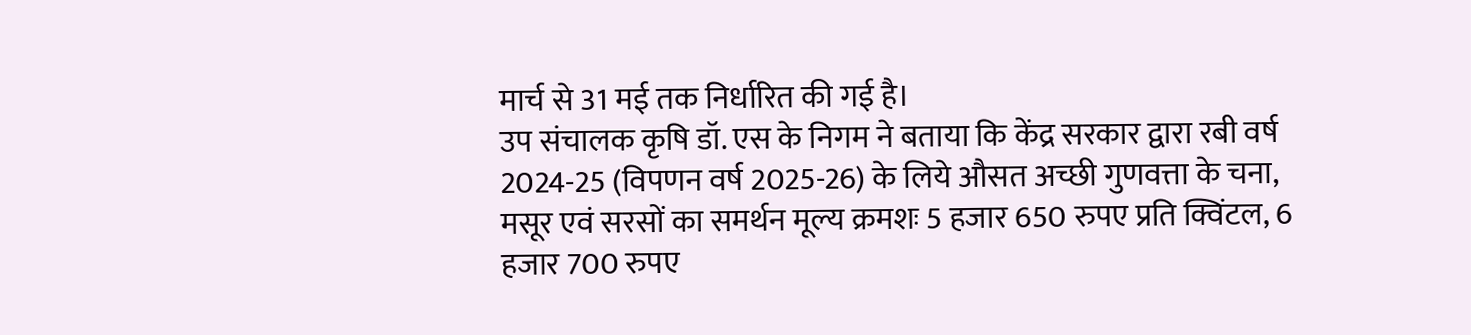मार्च से 31 मई तक निर्धारित की गई है।
उप संचालक कृषि डॉ. एस के निगम ने बताया कि केंद्र सरकार द्वारा रबी वर्ष 2024-25 (विपणन वर्ष 2025-26) के लिये औसत अच्छी गुणवत्ता के चना, मसूर एवं सरसों का समर्थन मूल्य क्रमशः 5 हजार 650 रुपए प्रति क्विंटल, 6 हजार 700 रुपए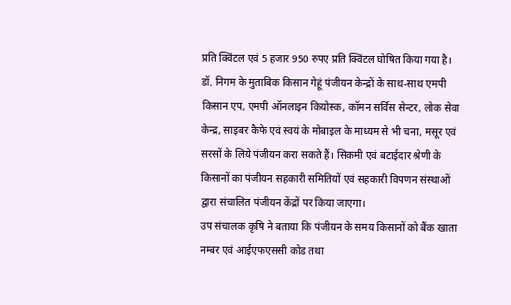प्रति क्विंटल एवं 5 हजार 950 रुपए प्रति क्विंटल घोषित किया गया है।
डॉ. निगम के मुताबिक किसान गेहूं पंजीयन केन्द्रों के साथ-साथ एमपी किसान एप, एमपी ऑनलाइन कियोस्क, कॉमन सर्विस सेन्टर, लोक सेवा केन्द्र, साइबर कैफे एवं स्वयं के मोबाइल के माध्यम से भी चना, मसूर एवं सरसों के लिये पंजीयन करा सकते हैं। सिकमी एवं बटाईदार श्रेणी के किसानों का पंजीयन सहकारी समितियों एवं सहकारी विपणन संस्थाओं द्वारा संचालित पंजीयन केंद्रों पर किया जाएगा।
उप संचालक कृषि ने बताया कि पंजीयन के समय किसानों को बैंक खाता नम्बर एवं आईएफएससी कोड तथा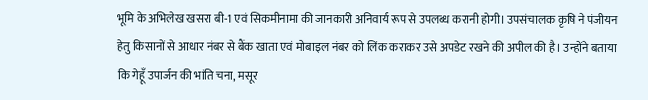भूमि के अभिलेख खसरा बी-1 एवं सिकमीनामा की जानकारी अनिवार्य रूप से उपलब्ध करानी होगी। उपसंचालक कृषि ने पंजीयन हेतु किसानों से आधार नंबर से बैंक खाता एवं मोबाइल नंबर को लिंक कराकर उसे अपडेट रखने की अपील की है। उन्होंने बताया कि गेहूँ उपार्जन की भांति चना, मसूर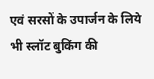एवं सरसों के उपार्जन के लिये भी स्लॉट बुकिंग की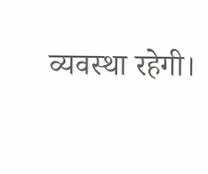व्यवस्था रहेगी।